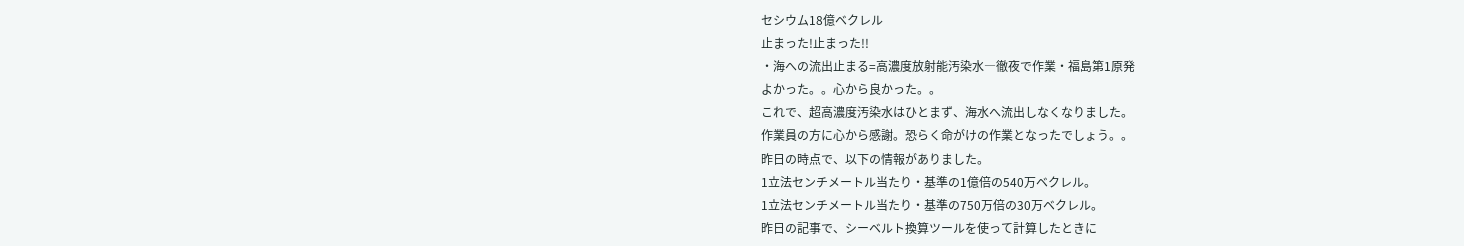セシウム18億ベクレル
止まった!止まった!!
・海への流出止まる=高濃度放射能汚染水―徹夜で作業・福島第1原発
よかった。。心から良かった。。
これで、超高濃度汚染水はひとまず、海水へ流出しなくなりました。
作業員の方に心から感謝。恐らく命がけの作業となったでしょう。。
昨日の時点で、以下の情報がありました。
1立法センチメートル当たり・基準の1億倍の540万ベクレル。
1立法センチメートル当たり・基準の750万倍の30万ベクレル。
昨日の記事で、シーベルト換算ツールを使って計算したときに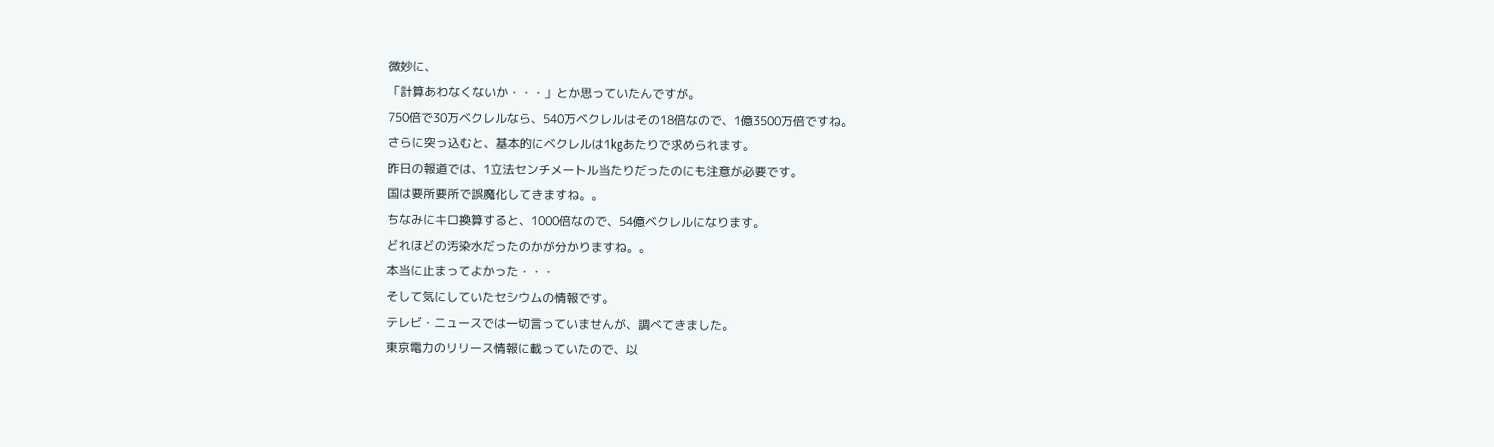微妙に、
「計算あわなくないか・・・」とか思っていたんですが。
750倍で30万ベクレルなら、540万ベクレルはその18倍なので、1億3500万倍ですね。
さらに突っ込むと、基本的にベクレルは1㎏あたりで求められます。
昨日の報道では、1立法センチメートル当たりだったのにも注意が必要です。
国は要所要所で誤魔化してきますね。。
ちなみにキロ換算すると、1000倍なので、54億ベクレルになります。
どれほどの汚染水だったのかが分かりますね。。
本当に止まってよかった・・・
そして気にしていたセシウムの情報です。
テレビ・ニュースでは一切言っていませんが、調べてきました。
東京電力のリリース情報に載っていたので、以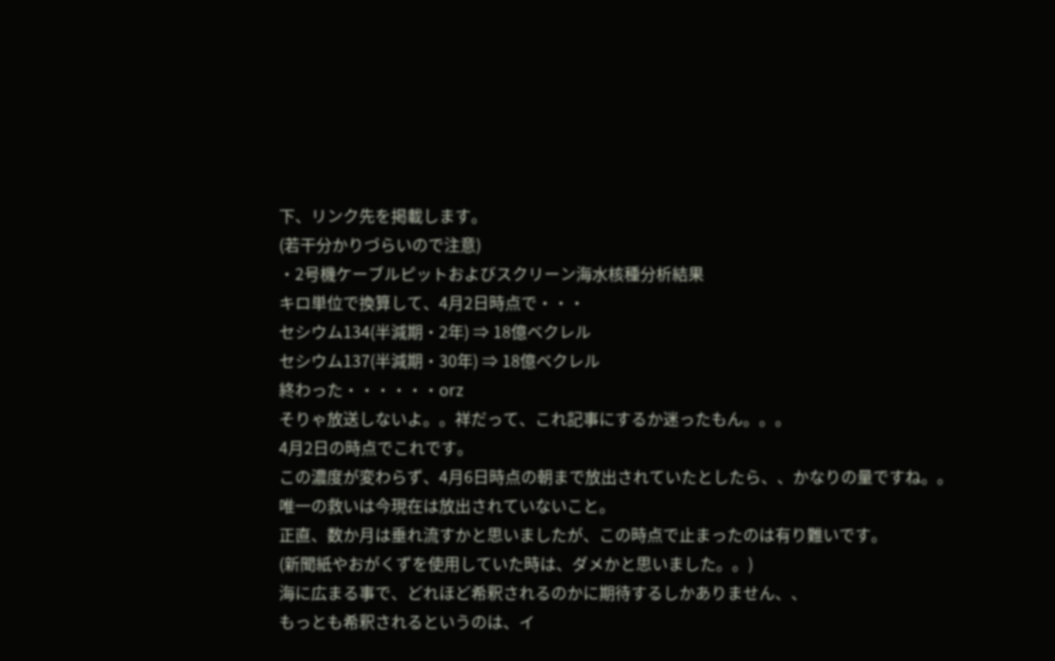下、リンク先を掲載します。
(若干分かりづらいので注意)
・2号機ケーブルピットおよびスクリーン海水核種分析結果
キロ単位で換算して、4月2日時点で・・・
セシウム134(半減期・2年) ⇒ 18億ベクレル
セシウム137(半減期・30年) ⇒ 18億ベクレル
終わった・・・・・・orz
そりゃ放送しないよ。。祥だって、これ記事にするか迷ったもん。。。
4月2日の時点でこれです。
この濃度が変わらず、4月6日時点の朝まで放出されていたとしたら、、かなりの量ですね。。
唯一の救いは今現在は放出されていないこと。
正直、数か月は垂れ流すかと思いましたが、この時点で止まったのは有り難いです。
(新聞紙やおがくずを使用していた時は、ダメかと思いました。。)
海に広まる事で、どれほど希釈されるのかに期待するしかありません、、
もっとも希釈されるというのは、イ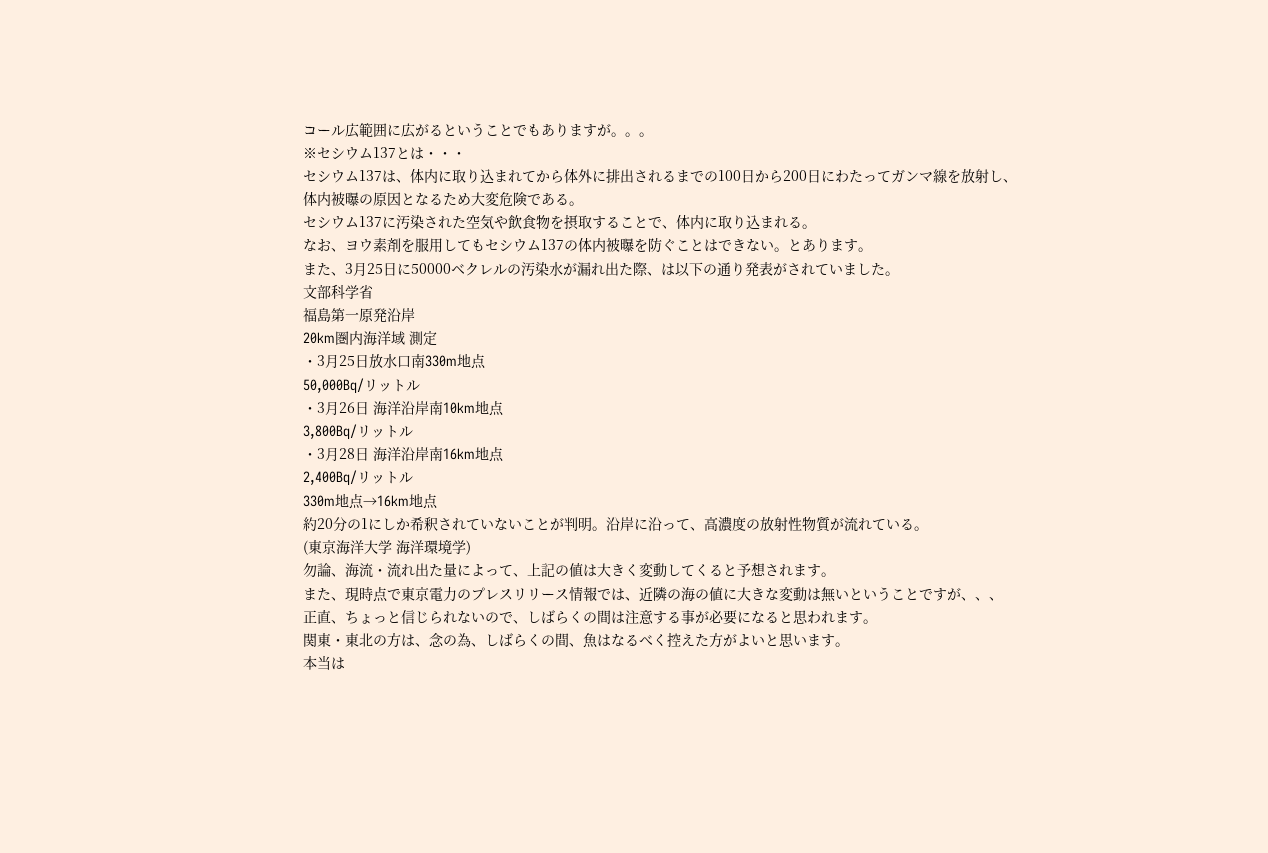コール広範囲に広がるということでもありますが。。。
※セシウム137とは・・・
セシウム137は、体内に取り込まれてから体外に排出されるまでの100日から200日にわたってガンマ線を放射し、
体内被曝の原因となるため大変危険である。
セシウム137に汚染された空気や飲食物を摂取することで、体内に取り込まれる。
なお、ヨウ素剤を服用してもセシウム137の体内被曝を防ぐことはできない。とあります。
また、3月25日に50000ベクレルの汚染水が漏れ出た際、は以下の通り発表がされていました。
文部科学省
福島第一原発沿岸
20km圏内海洋域 測定
・3月25日放水口南330m地点
50,000Bq/リットル
・3月26日 海洋沿岸南10km地点
3,800Bq/リットル
・3月28日 海洋沿岸南16km地点
2,400Bq/リットル
330m地点→16km地点
約20分の1にしか希釈されていないことが判明。沿岸に沿って、高濃度の放射性物質が流れている。
(東京海洋大学 海洋環境学)
勿論、海流・流れ出た量によって、上記の値は大きく変動してくると予想されます。
また、現時点で東京電力のプレスリリース情報では、近隣の海の値に大きな変動は無いということですが、、、
正直、ちょっと信じられないので、しばらくの間は注意する事が必要になると思われます。
関東・東北の方は、念の為、しばらくの間、魚はなるべく控えた方がよいと思います。
本当は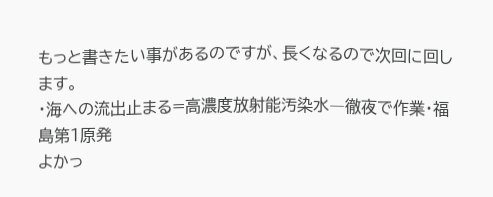もっと書きたい事があるのですが、長くなるので次回に回します。
・海への流出止まる=高濃度放射能汚染水―徹夜で作業・福島第1原発
よかっ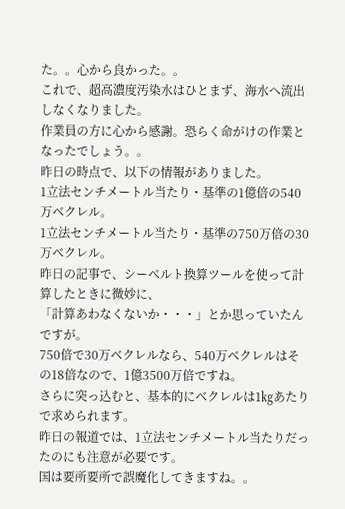た。。心から良かった。。
これで、超高濃度汚染水はひとまず、海水へ流出しなくなりました。
作業員の方に心から感謝。恐らく命がけの作業となったでしょう。。
昨日の時点で、以下の情報がありました。
1立法センチメートル当たり・基準の1億倍の540万ベクレル。
1立法センチメートル当たり・基準の750万倍の30万ベクレル。
昨日の記事で、シーベルト換算ツールを使って計算したときに微妙に、
「計算あわなくないか・・・」とか思っていたんですが。
750倍で30万ベクレルなら、540万ベクレルはその18倍なので、1億3500万倍ですね。
さらに突っ込むと、基本的にベクレルは1㎏あたりで求められます。
昨日の報道では、1立法センチメートル当たりだったのにも注意が必要です。
国は要所要所で誤魔化してきますね。。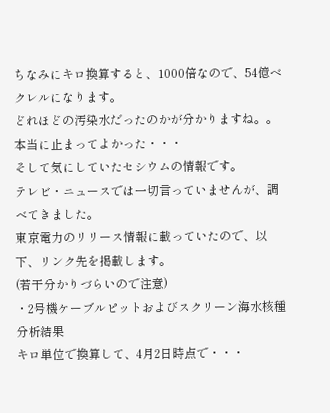ちなみにキロ換算すると、1000倍なので、54億ベクレルになります。
どれほどの汚染水だったのかが分かりますね。。
本当に止まってよかった・・・
そして気にしていたセシウムの情報です。
テレビ・ニュースでは一切言っていませんが、調べてきました。
東京電力のリリース情報に載っていたので、以下、リンク先を掲載します。
(若干分かりづらいので注意)
・2号機ケーブルピットおよびスクリーン海水核種分析結果
キロ単位で換算して、4月2日時点で・・・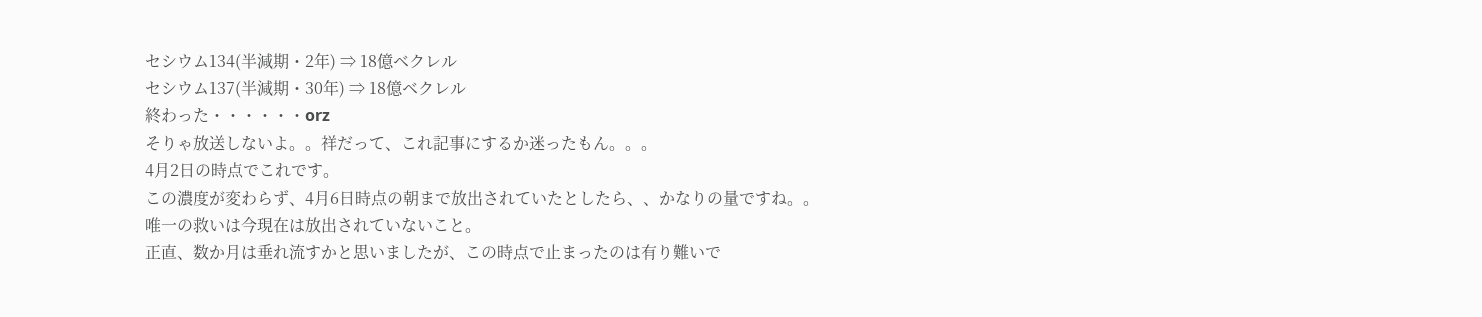セシウム134(半減期・2年) ⇒ 18億ベクレル
セシウム137(半減期・30年) ⇒ 18億ベクレル
終わった・・・・・・orz
そりゃ放送しないよ。。祥だって、これ記事にするか迷ったもん。。。
4月2日の時点でこれです。
この濃度が変わらず、4月6日時点の朝まで放出されていたとしたら、、かなりの量ですね。。
唯一の救いは今現在は放出されていないこと。
正直、数か月は垂れ流すかと思いましたが、この時点で止まったのは有り難いで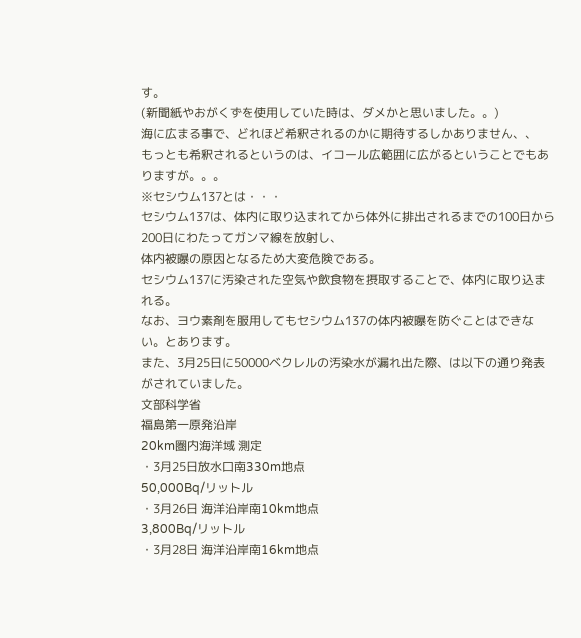す。
(新聞紙やおがくずを使用していた時は、ダメかと思いました。。)
海に広まる事で、どれほど希釈されるのかに期待するしかありません、、
もっとも希釈されるというのは、イコール広範囲に広がるということでもありますが。。。
※セシウム137とは・・・
セシウム137は、体内に取り込まれてから体外に排出されるまでの100日から200日にわたってガンマ線を放射し、
体内被曝の原因となるため大変危険である。
セシウム137に汚染された空気や飲食物を摂取することで、体内に取り込まれる。
なお、ヨウ素剤を服用してもセシウム137の体内被曝を防ぐことはできない。とあります。
また、3月25日に50000ベクレルの汚染水が漏れ出た際、は以下の通り発表がされていました。
文部科学省
福島第一原発沿岸
20km圏内海洋域 測定
・3月25日放水口南330m地点
50,000Bq/リットル
・3月26日 海洋沿岸南10km地点
3,800Bq/リットル
・3月28日 海洋沿岸南16km地点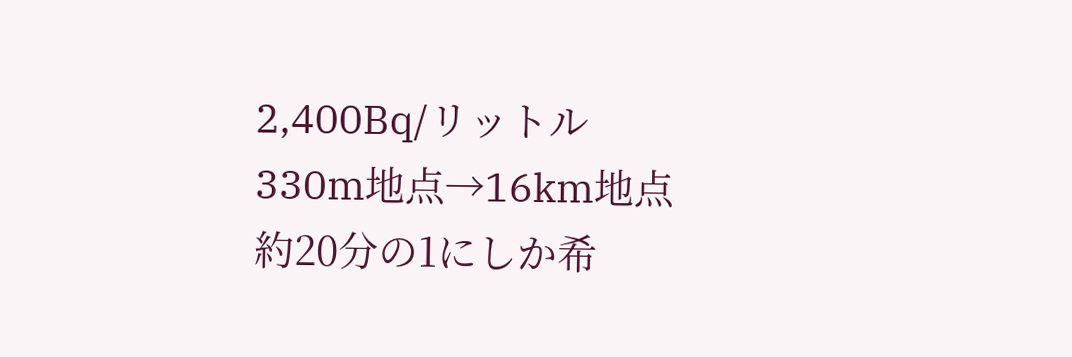2,400Bq/リットル
330m地点→16km地点
約20分の1にしか希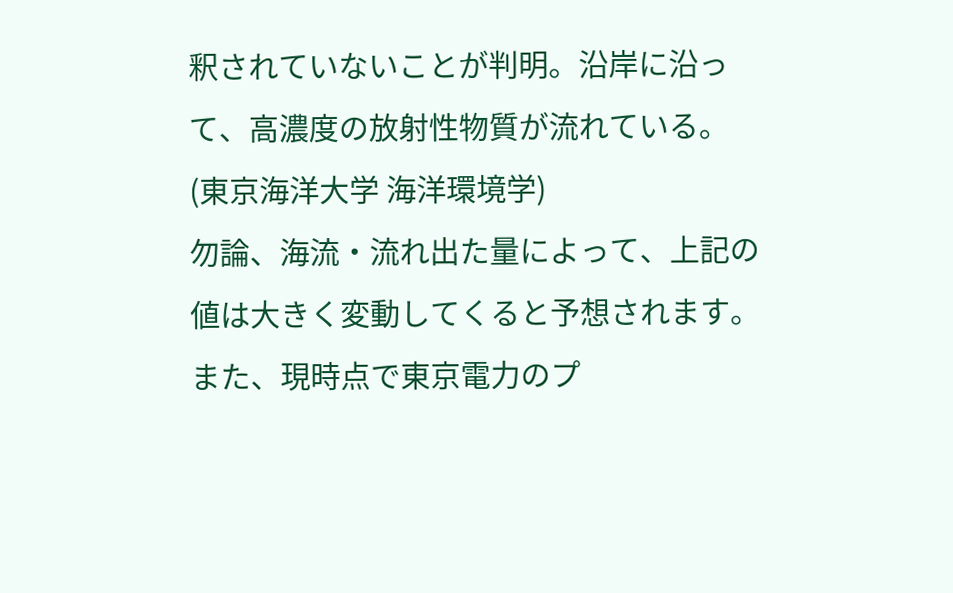釈されていないことが判明。沿岸に沿って、高濃度の放射性物質が流れている。
(東京海洋大学 海洋環境学)
勿論、海流・流れ出た量によって、上記の値は大きく変動してくると予想されます。
また、現時点で東京電力のプ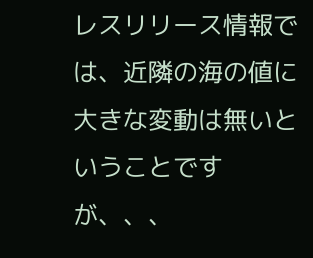レスリリース情報では、近隣の海の値に大きな変動は無いということですが、、、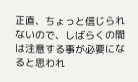正直、ちょっと信じられないので、しばらくの間は注意する事が必要になると思われ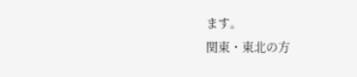ます。
関東・東北の方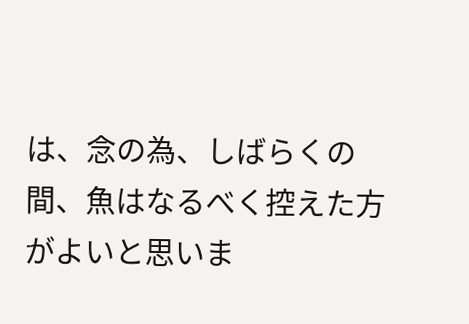は、念の為、しばらくの間、魚はなるべく控えた方がよいと思いま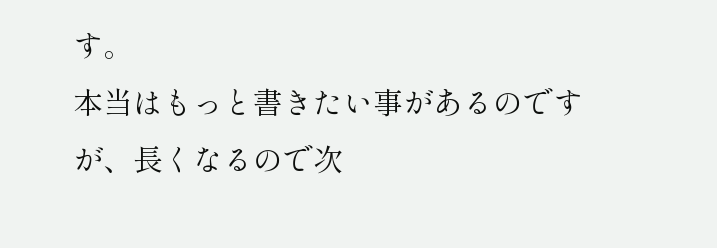す。
本当はもっと書きたい事があるのですが、長くなるので次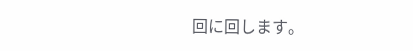回に回します。